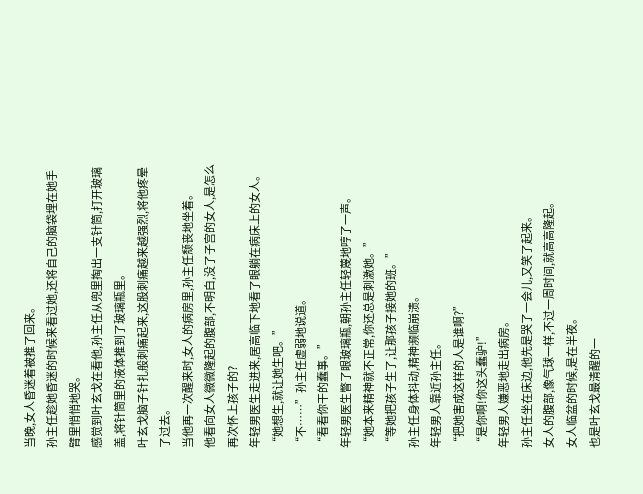当晚,女人昏迷着被推了回来。
孙主任趁她昏迷的时候来看过她,还将自己的脑袋埋在她手臂里悄悄地哭。
感觉到叶玄戈在看他,孙主任从兜里掏出一支针筒,打开玻璃盖,将针筒里的液体推到了玻璃瓶里。
叶玄戈脑子针扎般刺痛起来,这股刺痛越来越强烈,将他疼晕了过去。
当他再一次醒来时,女人的病房里,孙主任颓丧地坐着。
他看向女人微微隆起的腹部,不明白,没了子宫的女人,是怎么再次怀上孩子的?
年轻男医生走进来,居高临下地看了眼躺在病床上的女人。
“她想生,就让她生吧。”
“不……”孙主任虚弱地说道。
“看看你干的蠢事。”
年轻男医生瞥了眼玻璃瓶,朝孙主任轻蔑地哼了一声。
“她本来精神就不正常,你还总是刺激她。”
“等她把孩子生了,让那孩子接她的班。”
孙主任身体抖动,精神濒临崩溃。
年轻男人靠近孙主任。
“把她害成这样的人是谁啊?”
“是你啊!你这头蠢驴!”
年轻男人嫌恶地走出病房。
孙主任坐在床边,他先是哭了一会儿,又笑了起来。
女人的腹部,像气球一样,不过一周时间,就高高隆起。
女人临盆的时候,是在半夜。
也是叶玄戈最清醒的一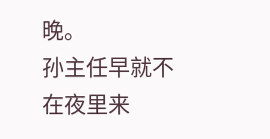晚。
孙主任早就不在夜里来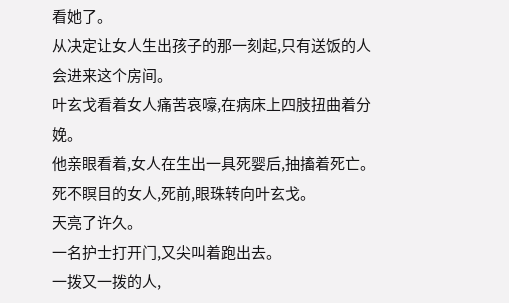看她了。
从决定让女人生出孩子的那一刻起,只有送饭的人会进来这个房间。
叶玄戈看着女人痛苦哀嚎,在病床上四肢扭曲着分娩。
他亲眼看着,女人在生出一具死婴后,抽搐着死亡。
死不瞑目的女人,死前,眼珠转向叶玄戈。
天亮了许久。
一名护士打开门,又尖叫着跑出去。
一拨又一拨的人,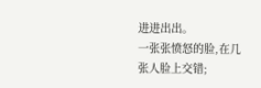进进出出。
一张张愤怒的脸,在几张人脸上交错;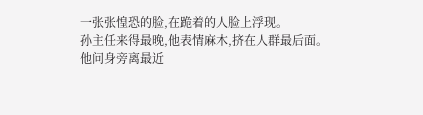一张张惶恐的脸,在跪着的人脸上浮现。
孙主任来得最晚,他表情麻木,挤在人群最后面。
他问身旁离最近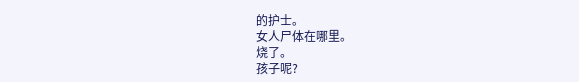的护士。
女人尸体在哪里。
烧了。
孩子呢?